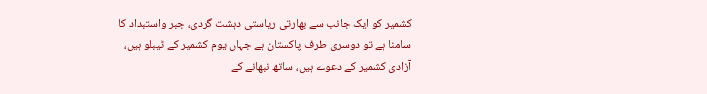کشمیر کو ایک جانب سے بھارتی ریاستی دہشت گردی، جبر واستبداد کا سامنا ہے تو دوسری طرف پاکستان ہے جہاں یوم کشمیر کے ٹیبلو ہیں، آزادی کشمیر کے دعوے ہیں، ساتھ نبھانے کے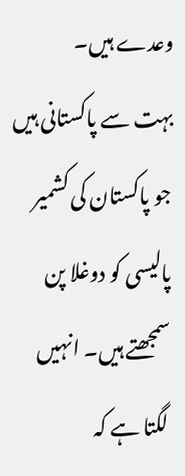وعدے ہیں۔
بہت سے پاکستانی ہیں جو پاکستان کی کشمیر پالیسی کو دوغلا پن سمجھتے ہیں۔ انہیں لگتا ہے کہ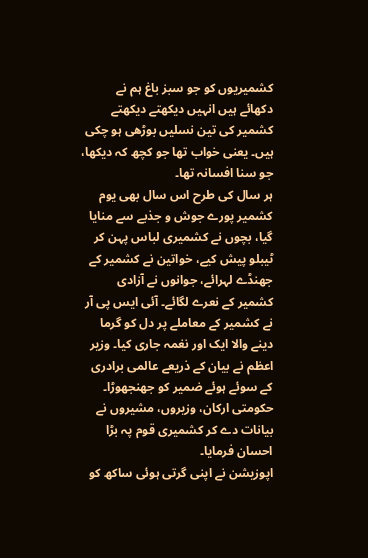کشمیریوں کو جو سبز باغ ہم نے دکھائے ہیں انہیں دیکھتے دیکھتے کشمیر کی تین نسلیں بوڑھی ہو چکی ہیں۔ یعنی خواب تھا جو کچھ کہ دیکھا، جو سنا افسانہ تھا۔
ہر سال کی طرح اس سال بھی یوم کشمیر پورے جوش و جذبے سے منایا گیا، بچوں نے کشمیری لباس پہن کر ٹیبلو پیش کیے، خواتین نے کشمیر کے جھنڈے لہرائے، جوانوں نے آزادی کشمیر کے نعرے لگائے۔ آئی ایس پی آر نے کشمیر کے معاملے پر دل کو گرما دینے والا ایک اور نغمہ جاری کیا۔ وزیر اعظم نے بیان کے ذریعے عالمی برادری کے سوئے ہوئے ضمیر کو جھنجھوڑا۔ حکومتی ارکان، وزیروں، مشیروں نے بیانات دے کر کشمیری قوم پہ بڑا احسان فرمایا۔
اپوزیشن نے اپنی گرتی ہوئی ساکھ کو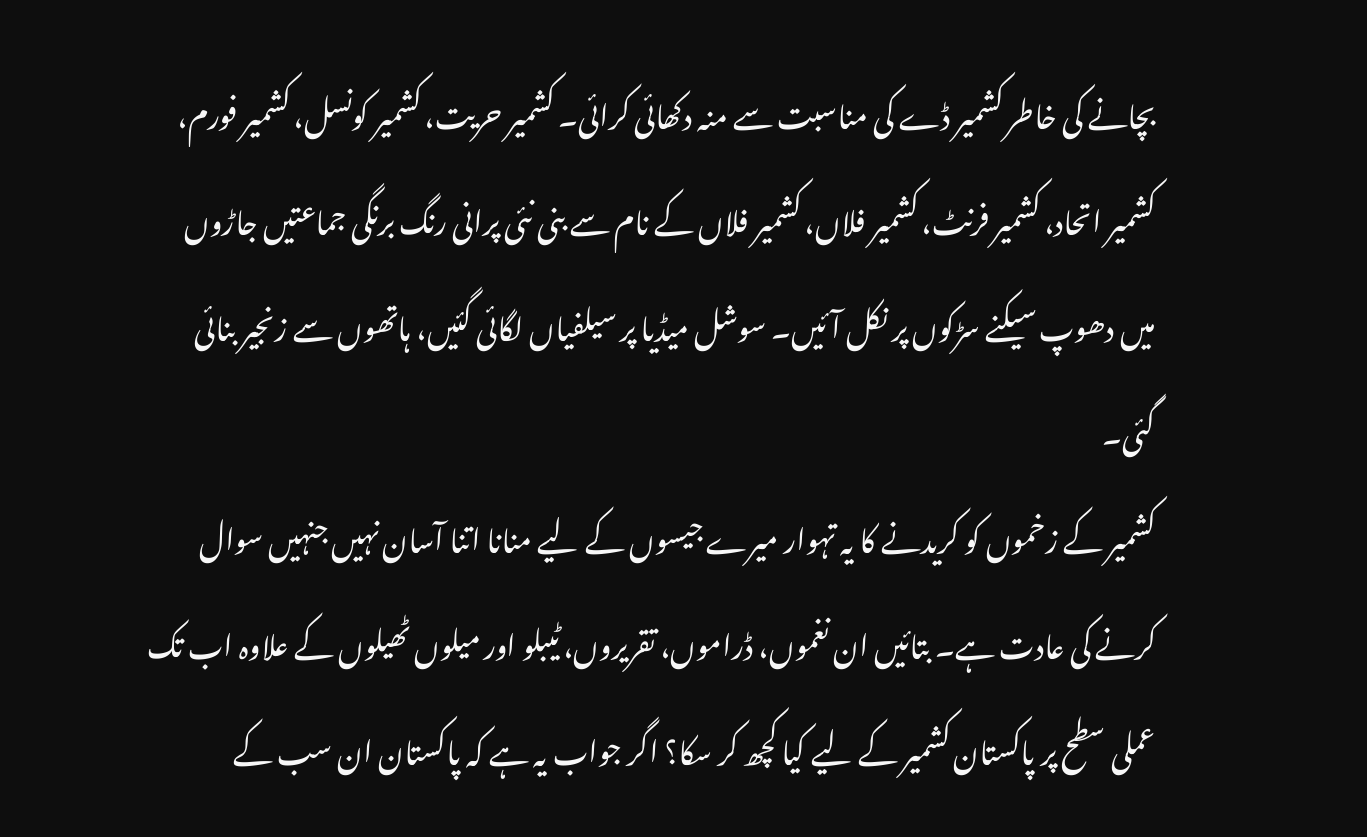بچانے کی خاطر کشمیر ڈے کی مناسبت سے منہ دکھائی کرائی۔ کشمیر حریت، کشمیر کونسل، کشمیر فورم، کشمیر اتحاد، کشمیر فرنٹ، کشمیر فلاں، کشمیر فلاں کے نام سے بنی نئی پرانی رنگ برنگی جماعتیں جاڑوں میں دھوپ سیکنے سڑکوں پر نکل آئیں۔ سوشل میڈیا پر سیلفیاں لگائی گئیں، ہاتھوں سے زنجیر بنائی گئی۔
کشمیر کے زخموں کو کریدنے کا یہ تہوار میرے جیسوں کے لیے منانا اتنا آسان نہیں جنہیں سوال کرنے کی عادت ہے۔ بتائیں ان نغموں، ڈراموں، تقریروں، ٹیبلو اور میلوں ٹھیلوں کے علاوہ اب تک عملی سطح پر پاکستان کشمیر کے لیے کیا کچھ کر سکا؟ اگر جواب یہ ہے کہ پاکستان ان سب کے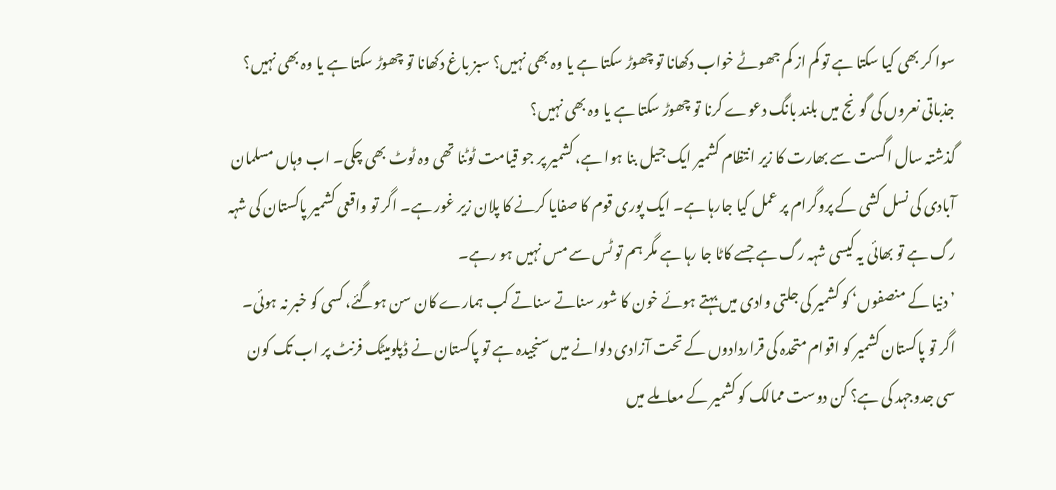سوا کر بھی کیا سکتا ہے تو کم از کم جھوٹے خواب دکھانا تو چھوڑ سکتا ہے یا وہ بھی نہیں؟ سبز باغ دکھانا تو چھوڑ سکتا ہے یا وہ بھی نہیں؟ جذباتی نعروں کی گونج میں بلند بانگ دعوے کرنا تو چھوڑ سکتا ہے یا وہ بھی نہیں؟
گذشتہ سال اگست سے بھارت کا زیر انتظام کشمیر ایک جیل بنا ہوا ہے، کشمیر پر جو قیامت ٹوٹنا تھی وہ ٹوٹ بھی چکی۔ اب وہاں مسلمان آبادی کی نسل کشی کے پروگرام پر عمل کیا جارہا ہے۔ ایک پوری قوم کا صفایا کرنے کا پلان زیر غور ہے۔ اگر تو واقعی کشمیر پاکستان کی شہہ رگ ہے تو بھائی یہ کیسی شہہ رگ ہے جسے کاٹا جا رہا ہے مگر ہم تو ٹس سے مس نہیں ہو رہے۔
’دنیا کے منصفوں‘ کو کشمیر کی جلتی وادی میں بہتے ہوئے خون کا شور سناتے سناتے کب ہمارے کان سن ہوگئے، کسی کو خبر نہ ہوئی۔
اگر تو پاکستان کشمیر کو اقوام متحدہ کی قراردادوں کے تحت آزادی دلوانے میں سنجیدہ ہے تو پاکستان نے ڈپلومیٹک فرنٹ پر اب تک کون سی جدوجہد کی ہے؟ کن دوست ممالک کو کشمیر کے معاملے میں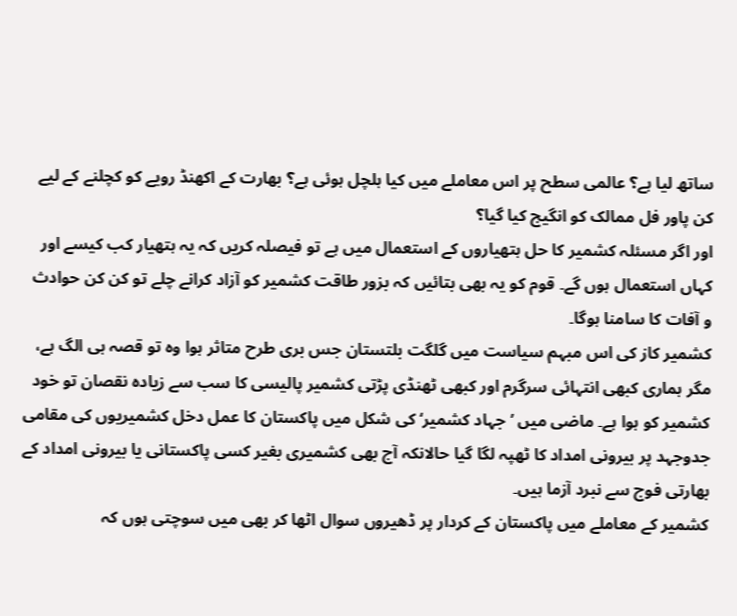ساتھ لیا ہے؟ عالمی سطح پر اس معاملے میں کیا ہلچل ہوئی ہے؟ بھارت کے اکھنڈ رویے کو کچلنے کے لیے کن پاور فل ممالک کو انگیج کیا گیا؟
اور اگر مسئلہ کشمیر کا حل ہتھیاروں کے استعمال میں ہے تو فیصلہ کریں کہ یہ ہتھیار کب کیسے اور کہاں استعمال ہوں گے۔ قوم کو یہ بھی بتائیں کہ بزور طاقت کشمیر کو آزاد کرانے چلے تو کن کن حوادث و آفات کا سامنا ہوگا۔
کشمیر کاز کی اس مبہم سیاست میں گلگت بلتستان جس بری طرح متاثر ہوا وہ تو قصہ ہی الگ ہے، مگر ہماری کبھی انتہائی سرگرم اور کبھی ٹھنڈی پڑتی کشمیر پالیسی کا سب سے زیادہ نقصان تو خود کشمیر کو ہوا ہے۔ ماضی میں ’جہاد کشمیر‘ کی شکل میں پاکستان کا عمل دخل کشمیریوں کی مقامی جدوجہد پر بیرونی امداد کا ٹھپہ لگا گیا حالانکہ آج بھی کشمیری بغیر کسی پاکستانی یا بیرونی امداد کے بھارتی فوج سے نبرد آزما ہیں۔
کشمیر کے معاملے میں پاکستان کے کردار پر ڈھیروں سوال اٹھا کر بھی میں سوچتی ہوں کہ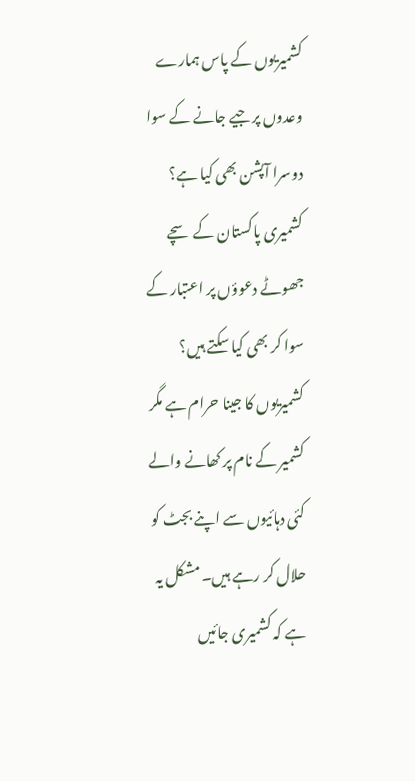کشمیریوں کے پاس ہمارے وعدوں پر جیے جانے کے سوا دوسرا آپشن بھی کیا ہے؟ کشمیری پاکستان کے سچے جھوٹے دعوؤں پر اعتبار کے سوا کر بھی کیا سکتے ہیں؟
کشمیریوں کا جینا حرام ہے مگر کشمیر کے نام پر کھانے والے کئی دہائیوں سے اپنے بجٹ کو حلال کر رہے ہیں۔ مشکل یہ ہے کہ کشمیری جائیں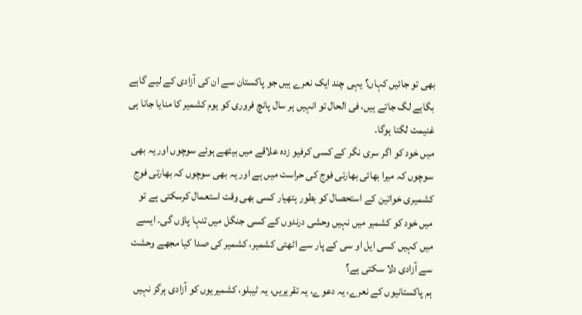بھی تو جائیں کہاں؟ یہی چند ایک نعرے ہیں جو پاکستان سے ان کی آزادی کے لیے گاہے بگاہے لگ جاتے ہیں، فی الحال تو انہیں ہر سال پانچ فروری کو یوم کشمیر کا منایا جانا ہی غنیمت لگتا ہوگا۔
میں خود کو اگر سری نگر کے کسی کرفیو زدہ علاقے میں بیٹھے ہوئے سوچوں اور یہ بھی سوچوں کہ میرا بھائی بھارتی فوج کی حراست میں ہے اور یہ بھی سوچوں کہ بھارتی فوج کشمیری خواتین کے استحصال کو بطور ہتھیار کسی بھی وقت استعمال کرسکتی ہے تو میں خود کو کشمیر میں نہیں وحشی درندوں کے کسی جنگل میں تنہا پاؤں گی۔ ایسے میں کہیں کسی ایل او سی کے پار سے اٹھتی کشمیر، کشمیر کی صدا کیا مجھے وحشت سے آزادی دلا سکتی ہے؟
ہم پاکستانیوں کے نعرے، یہ دعوے، یہ تقریریں، یہ ٹیبلو، کشمیریوں کو آزادی ہرگز نہیں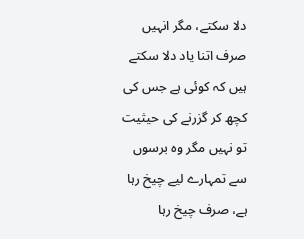دلا سکتے، مگر انہیں صرف اتنا یاد دلا سکتے ہیں کہ کوئی ہے جس کی کچھ کر گزرنے کی حیثیت تو نہیں مگر وہ برسوں سے تمہارے لیے چیخ رہا ہے، صرف چیخ رہا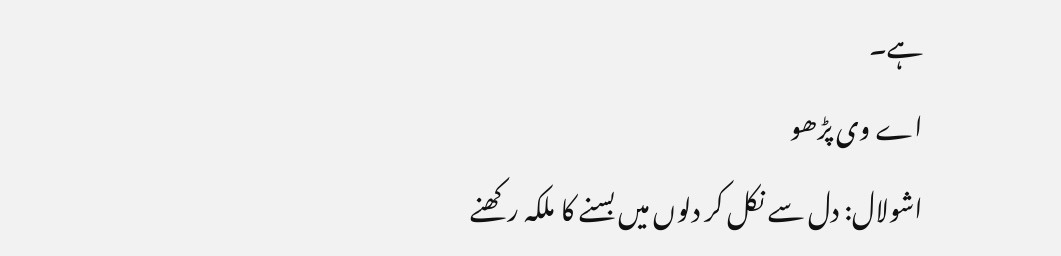ہے۔
اے وی پڑھو
اشولال: دل سے نکل کر دلوں میں بسنے کا ملکہ رکھنے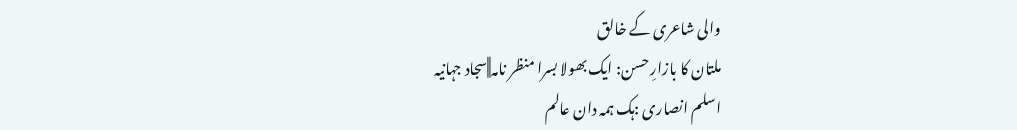والی شاعری کے خالق
ملتان کا بازارِ حسن: ایک بھولا بسرا منظر نامہ||سجاد جہانیہ
اسلم انصاری :ہک ہمہ دان عالم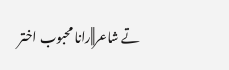تے شاعر||رانا محبوب اختر